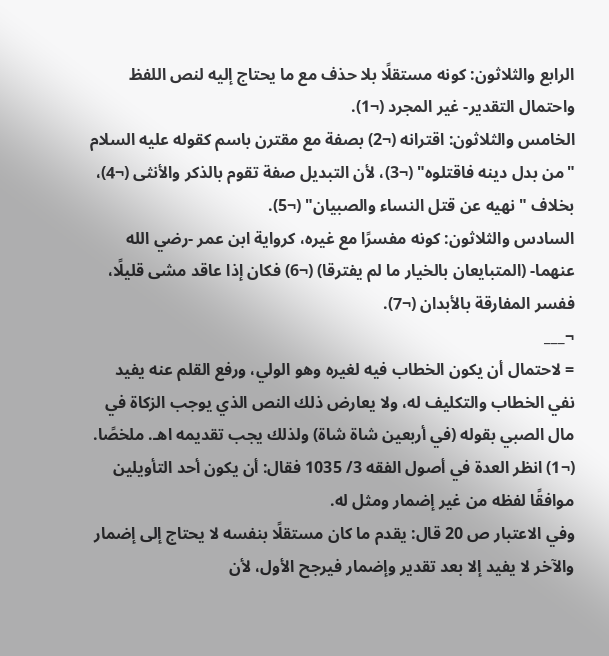الرابع والثلاثون: كونه مستقلًا بلا حذف مع ما يحتاج إليه لنص اللفظ واحتمال التقدير- غير المجرد (¬1).
الخامس والثلاثون: اقترانه (¬2) بصفة مع مقترن باسم كقوله عليه السلام "من بدل دينه فاقتلوه" (¬3)، لأن التبديل صفة تقوم بالذكر والأنثى (¬4)، بخلاف "نهيه عن قتل النساء والصبيان" (¬5).
السادس والثلاثون: كونه مفسرًا مع غيره، كرواية ابن عمر -رضي الله عنهما- (المتبايعان بالخيار ما لم يفترقا) (¬6) فكان إذا عاقد مشى قليلًا، ففسر المفارقة بالأبدان (¬7).
¬___
= لاحتمال أن يكون الخطاب فيه لغيره وهو الولي، ورفع القلم عنه يفيد نفي الخطاب والتكليف له، ولا يعارض ذلك النص الذي يوجب الزكاة في مال الصبي بقوله (في أربعين شاة شاة) ولذلك يجب تقديمه اهـ. ملخصًا.
(¬1) انظر العدة في أصول الفقه 3/ 1035 فقال: أن يكون أحد التأويلين موافقًا لفظه من غير إضمار ومثل له.
وفي الاعتبار ص 20 قال: يقدم ما كان مستقلًا بنفسه لا يحتاج إلى إضمار والآخر لا يفيد إلا بعد تقدير وإضمار فيرجح الأول، لأن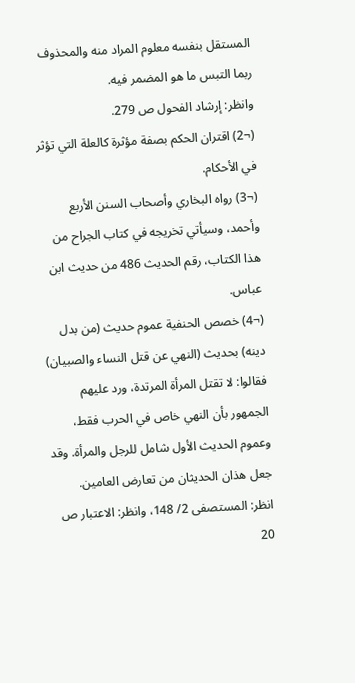المستقل بنفسه معلوم المراد منه والمحذوف ربما التبس ما هو المضمر فيه.
وانظر: إرشاد الفحول ص 279.
(¬2) اقتران الحكم بصفة مؤثرة كالعلة التي تؤثر في الأحكام.
(¬3) رواه البخاري وأصحاب السنن الأربع وأحمد، وسيأتي تخريجه في كتاب الجراح من هذا الكتاب، رقم الحديث 486 من حديث ابن عباس.
(¬4) خصص الحنفية عموم حديث (من بدل دينه) بحديث (النهي عن قتل النساء والصبيان) فقالوا: لا تقتل المرأة المرتدة، ورد عليهم الجمهور بأن النهي خاص في الحرب فقط، وعموم الحديث الأول شامل للرجل والمرأة. وقد جعل هذان الحديثان من تعارض العامين.
انظر: المستصفى 2/ 148، وانظر: الاعتبار ص 20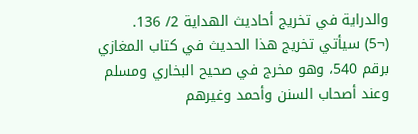والدراية في تخريج أحاديث الهداية 2/ 136.
(¬5) سيأتي تخريج هذا الحديث في كتاب المغازي برقم 540، وهو مخرج في صحيح البخاري ومسلم وعند أصحاب السنن وأحمد وغيرهم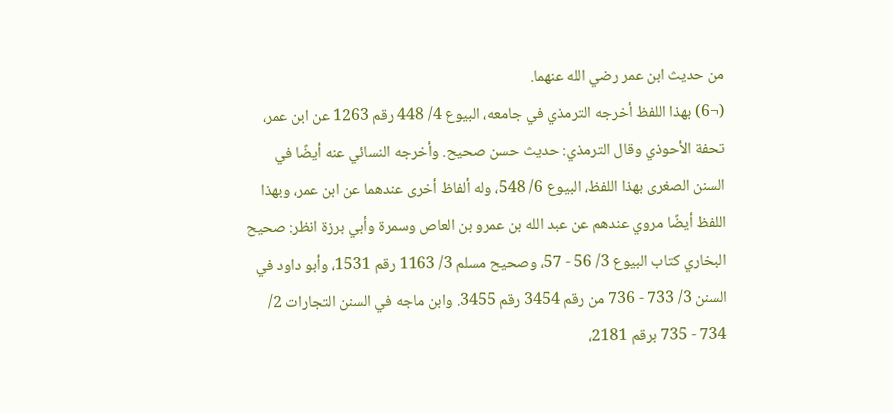من حديث ابن عمر رضي الله عنهما.
(¬6) بهذا اللفظ أخرجه الترمذي في جامعه، البيوع 4/ 448 رقم 1263 عن ابن عمر، تحفة الأحوذي وقال الترمذي: حديث حسن صحيح. وأخرجه النسائي عنه أيضًا في السنن الصغرى بهذا اللفظ، البيوع 6/ 548، وله ألفاظ أخرى عندهما عن ابن عمر، وبهذا اللفظ أيضًا مروي عندهم عن عبد الله بن عمرو بن العاص وسمرة وأبي برزة انظر: صحيح البخاري كتاب البيوع 3/ 56 - 57، وصحيح مسلم 3/ 1163 رقم 1531، وأبو داود في السنن 3/ 733 - 736 من رقم 3454 رقم 3455. وابن ماجه في السنن التجارات 2/ 734 - 735 برقم 2181،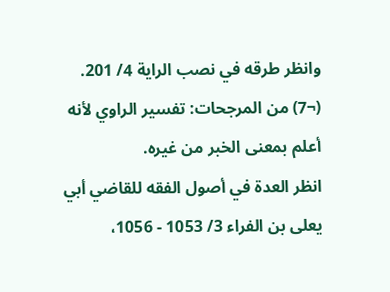وانظر طرقه في نصب الراية 4/ 201.
(¬7) من المرجحات: تفسير الراوي لأنه أعلم بمعنى الخبر من غيره.
انظر العدة في أصول الفقه للقاضي أبي يعلى بن الفراء 3/ 1053 - 1056،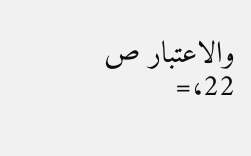والاعتبار ص 22،=